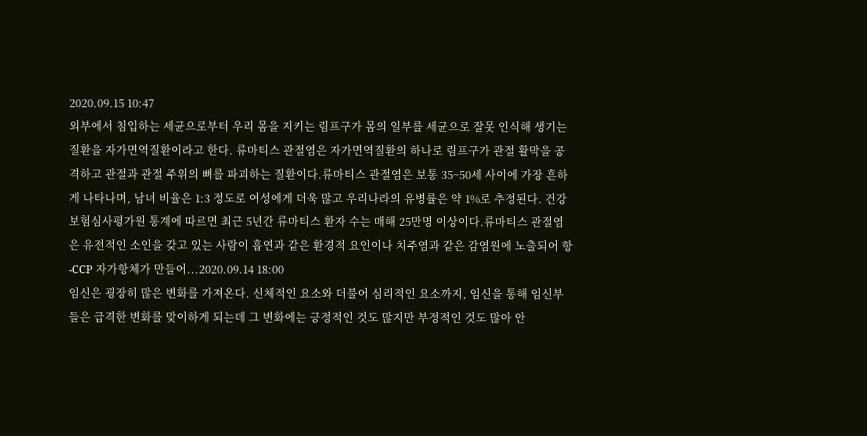2020.09.15 10:47
외부에서 침입하는 세균으로부터 우리 몸을 지키는 림프구가 몸의 일부를 세균으로 잘못 인식해 생기는 질환을 자가면역질환이라고 한다. 류마티스 관절염은 자가면역질환의 하나로 림프구가 관절 활막을 공격하고 관절과 관절 주위의 뼈를 파괴하는 질환이다.류마티스 관절염은 보통 35~50세 사이에 가장 흔하게 나타나며, 남녀 비율은 1:3 정도로 여성에게 더욱 많고 우리나라의 유병률은 약 1%로 추정된다. 건강보험심사평가원 통계에 따르면 최근 5년간 류마티스 환자 수는 매해 25만명 이상이다.류마티스 관절염은 유전적인 소인을 갖고 있는 사람이 흡연과 같은 환경적 요인이나 치주염과 같은 감염원에 노출되어 항-CCP 자가항체가 만들어...2020.09.14 18:00
임신은 굉장히 많은 변화를 가져온다. 신체적인 요소와 더불어 심리적인 요소까지, 임신을 통해 임신부들은 급격한 변화를 맞이하게 되는데 그 변화에는 긍정적인 것도 많지만 부정적인 것도 많아 안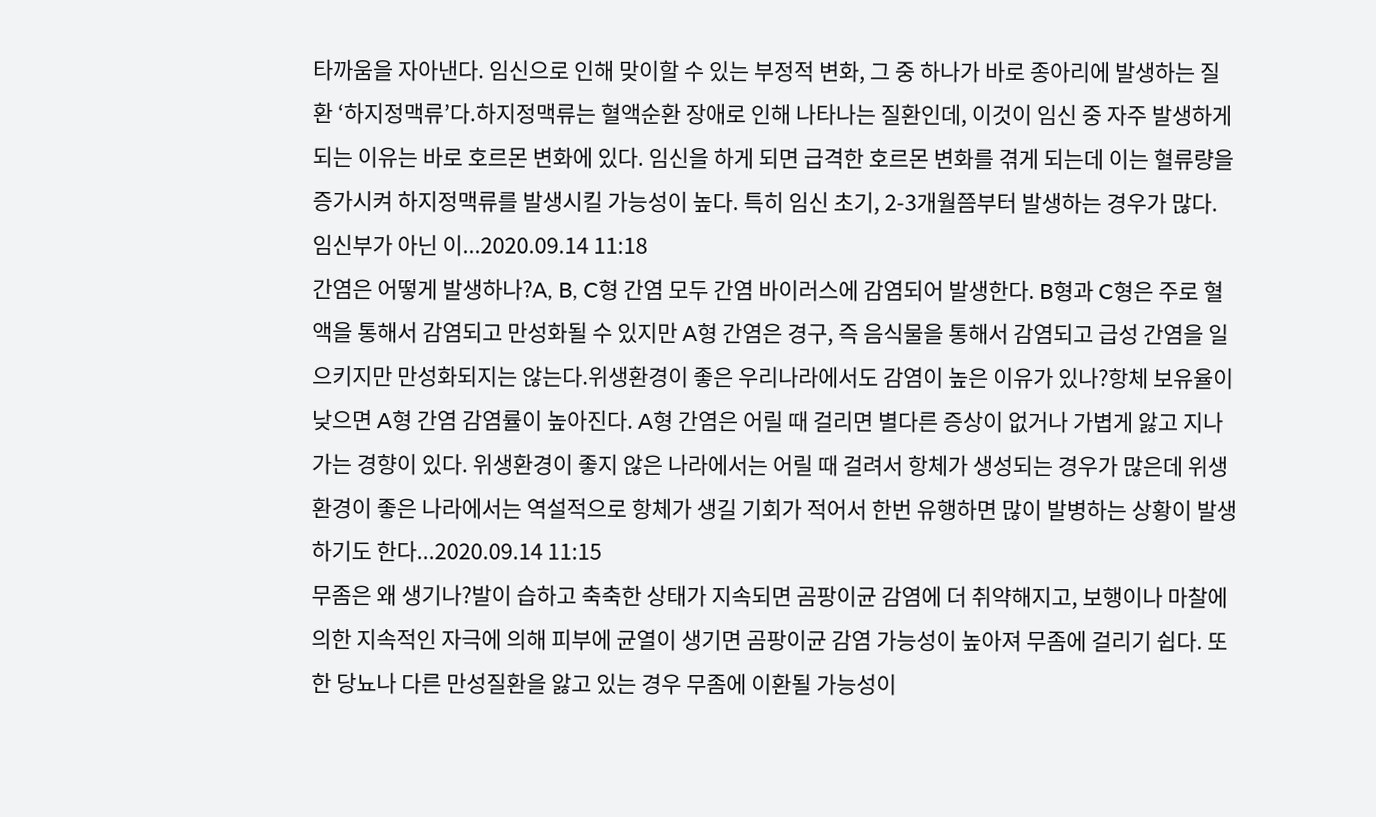타까움을 자아낸다. 임신으로 인해 맞이할 수 있는 부정적 변화, 그 중 하나가 바로 종아리에 발생하는 질환 ‘하지정맥류’다.하지정맥류는 혈액순환 장애로 인해 나타나는 질환인데, 이것이 임신 중 자주 발생하게 되는 이유는 바로 호르몬 변화에 있다. 임신을 하게 되면 급격한 호르몬 변화를 겪게 되는데 이는 혈류량을 증가시켜 하지정맥류를 발생시킬 가능성이 높다. 특히 임신 초기, 2-3개월쯤부터 발생하는 경우가 많다. 임신부가 아닌 이...2020.09.14 11:18
간염은 어떻게 발생하나?A, B, C형 간염 모두 간염 바이러스에 감염되어 발생한다. B형과 C형은 주로 혈액을 통해서 감염되고 만성화될 수 있지만 A형 간염은 경구, 즉 음식물을 통해서 감염되고 급성 간염을 일으키지만 만성화되지는 않는다.위생환경이 좋은 우리나라에서도 감염이 높은 이유가 있나?항체 보유율이 낮으면 A형 간염 감염률이 높아진다. A형 간염은 어릴 때 걸리면 별다른 증상이 없거나 가볍게 앓고 지나가는 경향이 있다. 위생환경이 좋지 않은 나라에서는 어릴 때 걸려서 항체가 생성되는 경우가 많은데 위생환경이 좋은 나라에서는 역설적으로 항체가 생길 기회가 적어서 한번 유행하면 많이 발병하는 상황이 발생하기도 한다...2020.09.14 11:15
무좀은 왜 생기나?발이 습하고 축축한 상태가 지속되면 곰팡이균 감염에 더 취약해지고, 보행이나 마찰에 의한 지속적인 자극에 의해 피부에 균열이 생기면 곰팡이균 감염 가능성이 높아져 무좀에 걸리기 쉽다. 또한 당뇨나 다른 만성질환을 앓고 있는 경우 무좀에 이환될 가능성이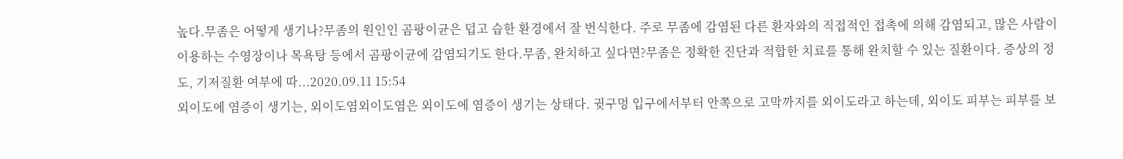높다.무좀은 어떻게 생기나?무좀의 원인인 곰팡이균은 덥고 습한 환경에서 잘 번식한다. 주로 무좀에 감염된 다른 환자와의 직접적인 접촉에 의해 감염되고, 많은 사람이 이용하는 수영장이나 목욕탕 등에서 곰팡이균에 감염되기도 한다.무좀, 완치하고 싶다면?무좀은 정확한 진단과 적합한 치료를 통해 완치할 수 있는 질환이다. 증상의 정도, 기저질환 여부에 따...2020.09.11 15:54
외이도에 염증이 생기는, 외이도염외이도염은 외이도에 염증이 생기는 상태다. 귓구멍 입구에서부터 안쪽으로 고막까지를 외이도라고 하는데, 외이도 피부는 피부를 보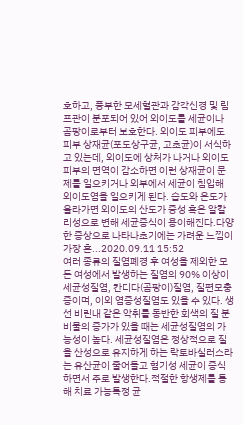호하고, 풍부한 모세혈관과 감각신경 및 림프관이 분포되어 있어 외이도를 세균이나 곰팡이로부터 보호한다. 외이도 피부에도 피부 상재균(포도상구균, 고초균)이 서식하고 있는데, 외이도에 상처가 나거나 외이도 피부의 면역이 감소하면 이런 상재균이 문제를 일으키거나 외부에서 세균이 침입해 외이도염을 일으키게 된다. 습도와 온도가 올라가면 외이도의 산도가 중성 혹은 알칼리성으로 변해 세균증식이 용이해진다.다양한 증상으로 나타나초기에는 가려운 느낌이 가장 흔...2020.09.11 15:52
여러 종류의 질염폐경 후 여성을 제외한 모든 여성에서 발생하는 질염의 90% 이상이 세균성질염, 칸디다(곰팡이)질염, 질편모충증이며, 이외 염증성질염도 있을 수 있다. 생선 비린내 같은 악취를 동반한 회색의 질 분비물의 증가가 있을 때는 세균성질염의 가능성이 높다. 세균성질염은 정상적으로 질을 산성으로 유지하게 하는 락토바실러스라는 유산균이 줄어들고 혐기성 세균이 증식하면서 주로 발생한다.적절한 항생제를 통해 치료 가능특정 균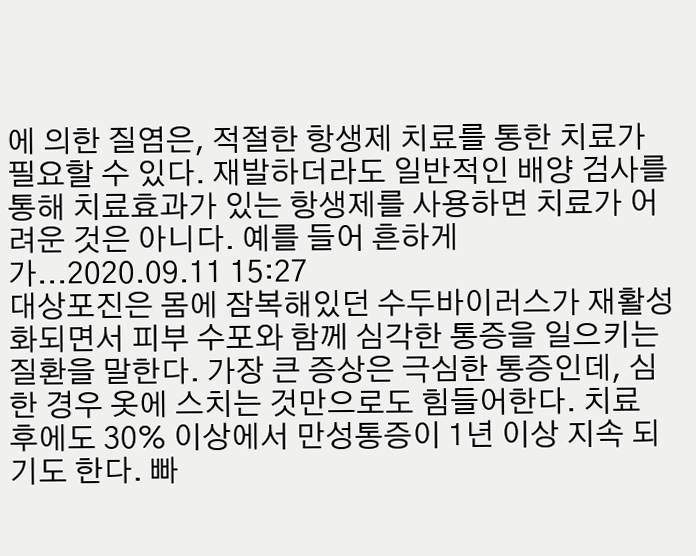에 의한 질염은, 적절한 항생제 치료를 통한 치료가 필요할 수 있다. 재발하더라도 일반적인 배양 검사를 통해 치료효과가 있는 항생제를 사용하면 치료가 어려운 것은 아니다. 예를 들어 흔하게 가...2020.09.11 15:27
대상포진은 몸에 잠복해있던 수두바이러스가 재활성화되면서 피부 수포와 함께 심각한 통증을 일으키는 질환을 말한다. 가장 큰 증상은 극심한 통증인데, 심한 경우 옷에 스치는 것만으로도 힘들어한다. 치료 후에도 30% 이상에서 만성통증이 1년 이상 지속 되기도 한다. 빠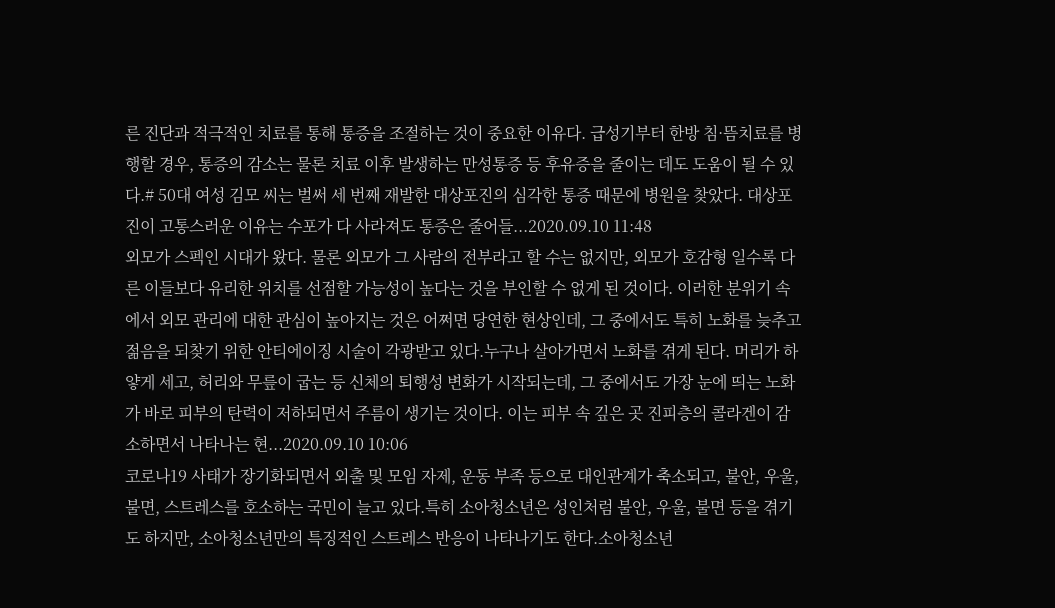른 진단과 적극적인 치료를 통해 통증을 조절하는 것이 중요한 이유다. 급성기부터 한방 침·뜸치료를 병행할 경우, 통증의 감소는 물론 치료 이후 발생하는 만성통증 등 후유증을 줄이는 데도 도움이 될 수 있다.# 50대 여성 김모 씨는 벌써 세 번째 재발한 대상포진의 심각한 통증 때문에 병원을 찾았다. 대상포진이 고통스러운 이유는 수포가 다 사라져도 통증은 줄어들...2020.09.10 11:48
외모가 스펙인 시대가 왔다. 물론 외모가 그 사람의 전부라고 할 수는 없지만, 외모가 호감형 일수록 다른 이들보다 유리한 위치를 선점할 가능성이 높다는 것을 부인할 수 없게 된 것이다. 이러한 분위기 속에서 외모 관리에 대한 관심이 높아지는 것은 어쩌면 당연한 현상인데, 그 중에서도 특히 노화를 늦추고 젊음을 되찾기 위한 안티에이징 시술이 각광받고 있다.누구나 살아가면서 노화를 겪게 된다. 머리가 하얗게 세고, 허리와 무릎이 굽는 등 신체의 퇴행성 변화가 시작되는데, 그 중에서도 가장 눈에 띄는 노화가 바로 피부의 탄력이 저하되면서 주름이 생기는 것이다. 이는 피부 속 깊은 곳 진피층의 콜라겐이 감소하면서 나타나는 현...2020.09.10 10:06
코로나19 사태가 장기화되면서 외출 및 모임 자제, 운동 부족 등으로 대인관계가 축소되고, 불안, 우울, 불면, 스트레스를 호소하는 국민이 늘고 있다.특히 소아청소년은 성인처럼 불안, 우울, 불면 등을 겪기도 하지만, 소아청소년만의 특징적인 스트레스 반응이 나타나기도 한다.소아청소년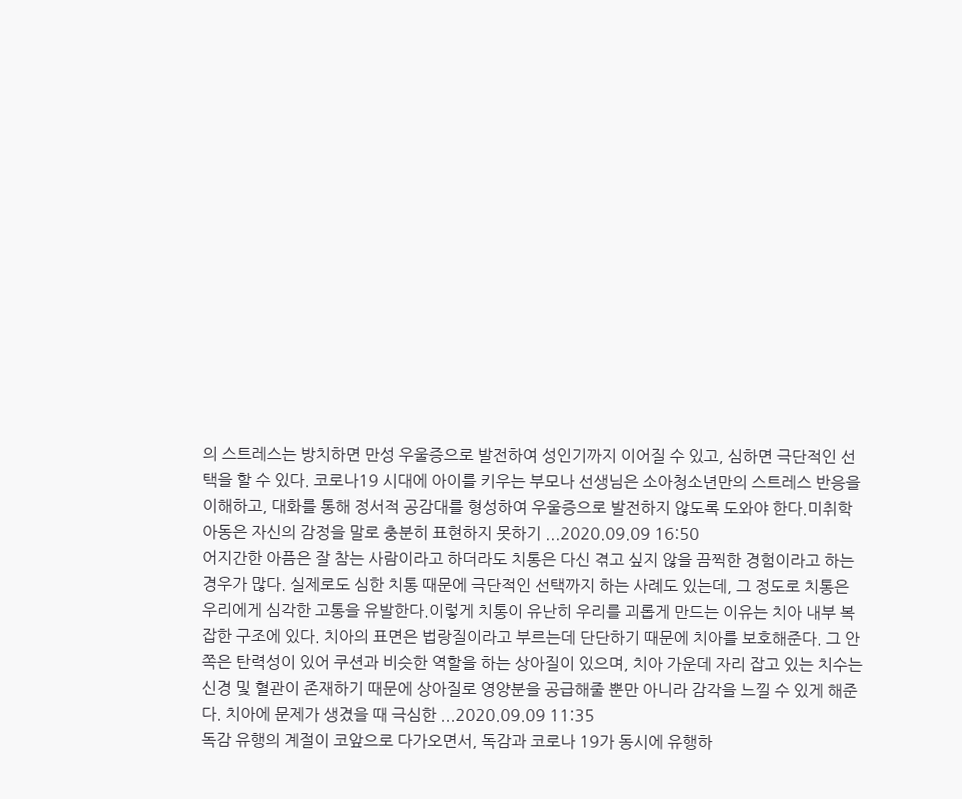의 스트레스는 방치하면 만성 우울증으로 발전하여 성인기까지 이어질 수 있고, 심하면 극단적인 선택을 할 수 있다. 코로나19 시대에 아이를 키우는 부모나 선생님은 소아청소년만의 스트레스 반응을 이해하고, 대화를 통해 정서적 공감대를 형성하여 우울증으로 발전하지 않도록 도와야 한다.미취학 아동은 자신의 감정을 말로 충분히 표현하지 못하기 ...2020.09.09 16:50
어지간한 아픔은 잘 참는 사람이라고 하더라도 치통은 다신 겪고 싶지 않을 끔찍한 경험이라고 하는 경우가 많다. 실제로도 심한 치통 때문에 극단적인 선택까지 하는 사례도 있는데, 그 정도로 치통은 우리에게 심각한 고통을 유발한다.이렇게 치통이 유난히 우리를 괴롭게 만드는 이유는 치아 내부 복잡한 구조에 있다. 치아의 표면은 법랑질이라고 부르는데 단단하기 때문에 치아를 보호해준다. 그 안쪽은 탄력성이 있어 쿠션과 비슷한 역할을 하는 상아질이 있으며, 치아 가운데 자리 잡고 있는 치수는 신경 및 혈관이 존재하기 때문에 상아질로 영양분을 공급해줄 뿐만 아니라 감각을 느낄 수 있게 해준다. 치아에 문제가 생겼을 때 극심한 ...2020.09.09 11:35
독감 유행의 계절이 코앞으로 다가오면서, 독감과 코로나 19가 동시에 유행하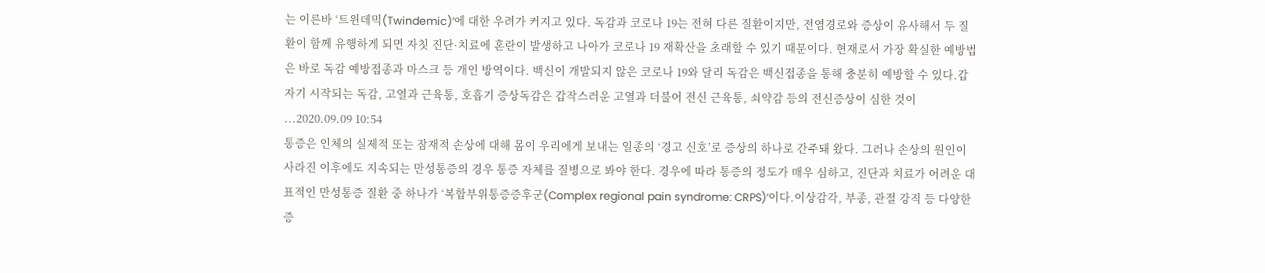는 이른바 ‘트윈데믹(Twindemic)’에 대한 우려가 커지고 있다. 독감과 코로나 19는 전혀 다른 질환이지만, 전염경로와 증상이 유사해서 두 질환이 함께 유행하게 되면 자칫 진단·치료에 혼란이 발생하고 나아가 코로나 19 재확산을 초래할 수 있기 때문이다. 현재로서 가장 확실한 예방법은 바로 독감 예방접종과 마스크 등 개인 방역이다. 백신이 개발되지 않은 코로나 19와 달리 독감은 백신접종을 통해 충분히 예방할 수 있다.갑자기 시작되는 독감, 고열과 근육통, 호흡기 증상독감은 갑작스러운 고열과 더불어 전신 근육통, 쇠약감 등의 전신증상이 심한 것이 ...2020.09.09 10:54
통증은 인체의 실제적 또는 잠재적 손상에 대해 몸이 우리에게 보내는 일종의 ‘경고 신호’로 증상의 하나로 간주돼 왔다. 그러나 손상의 원인이 사라진 이후에도 지속되는 만성통증의 경우 통증 자체를 질병으로 봐야 한다. 경우에 따라 통증의 정도가 매우 심하고, 진단과 치료가 어려운 대표적인 만성통증 질환 중 하나가 ‘복합부위통증증후군(Complex regional pain syndrome: CRPS)’이다.이상감각, 부종, 관절 강직 등 다양한 증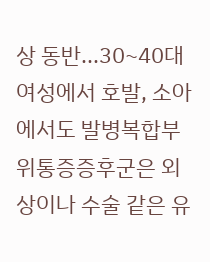상 동반...30~40대 여성에서 호발, 소아에서도 발병복합부위통증증후군은 외상이나 수술 같은 유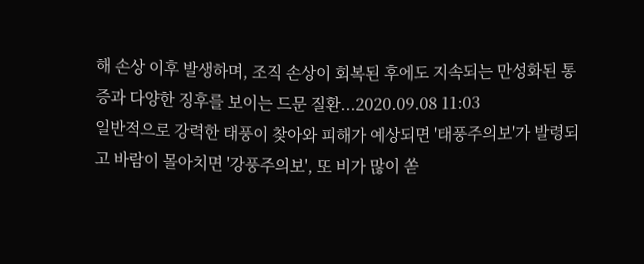해 손상 이후 발생하며, 조직 손상이 회복된 후에도 지속되는 만성화된 통증과 다양한 징후를 보이는 드문 질환...2020.09.08 11:03
일반적으로 강력한 태풍이 찾아와 피해가 예상되면 '태풍주의보'가 발령되고 바람이 몰아치면 '강풍주의보', 또 비가 많이 쏟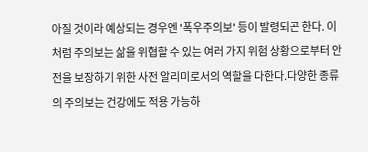아질 것이라 예상되는 경우엔 '폭우주의보' 등이 발령되곤 한다. 이처럼 주의보는 삶을 위협할 수 있는 여러 가지 위험 상황으로부터 안전을 보장하기 위한 사전 알리미로서의 역할을 다한다.다양한 종류의 주의보는 건강에도 적용 가능하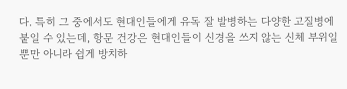다. 특히 그 중에서도 현대인들에게 유독 잘 발병하는 다양한 고질병에 붙일 수 있는데, 항문 건강은 현대인들이 신경을 쓰지 않는 신체 부위일 뿐만 아니라 쉽게 방치하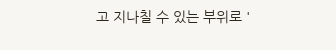고 지나칠 수 있는 부위로 '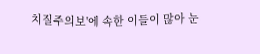치질주의보'에 속한 이들이 많아 눈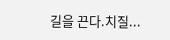길을 끈다.치질...